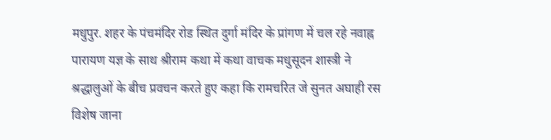मधुपुर. शहर के पंचमंदिर रोड स्थित दुर्गा मंदिर के प्रांगण में चल रहे नवाह्न पारायण यज्ञ के साथ श्रीराम कथा में कथा वाचक मधुसूदन शास्त्री ने श्रद्धालुओं के बीच प्रवचन करते हुए कहा कि रामचरित जे सुनत अघाही रस विशेष जाना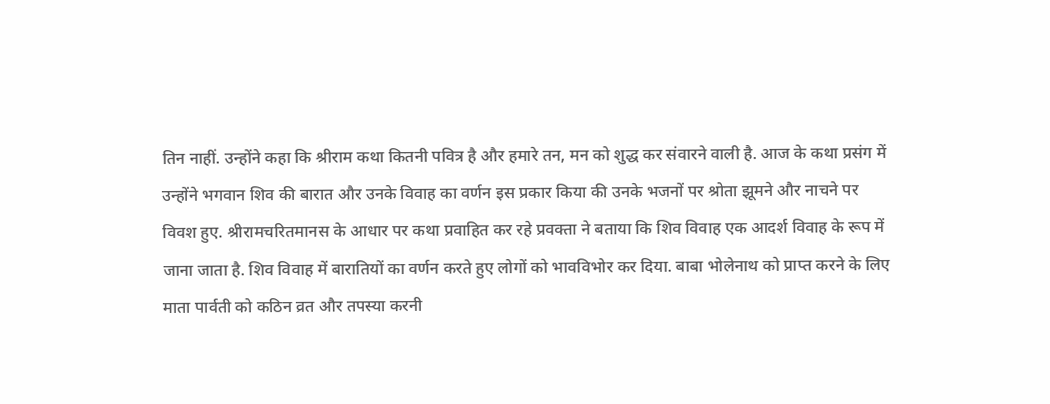तिन नाहीं. उन्होंने कहा कि श्रीराम कथा कितनी पवित्र है और हमारे तन, मन को शुद्ध कर संवारने वाली है. आज के कथा प्रसंग में उन्होंने भगवान शिव की बारात और उनके विवाह का वर्णन इस प्रकार किया की उनके भजनों पर श्रोता झूमने और नाचने पर विवश हुए. श्रीरामचरितमानस के आधार पर कथा प्रवाहित कर रहे प्रवक्ता ने बताया कि शिव विवाह एक आदर्श विवाह के रूप में जाना जाता है. शिव विवाह में बारातियों का वर्णन करते हुए लोगों को भावविभोर कर दिया. बाबा भोलेनाथ को प्राप्त करने के लिए माता पार्वती को कठिन व्रत और तपस्या करनी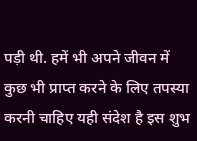पड़ी थी. हमें भी अपने जीवन में कुछ भी प्राप्त करने के लिए तपस्या करनी चाहिए यही संदेश है इस शुभ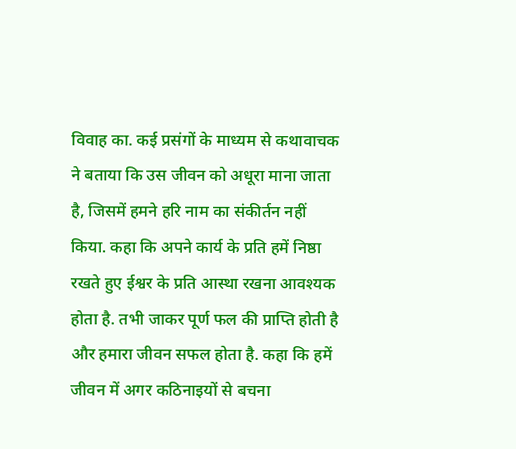विवाह का. कई प्रसंगों के माध्यम से कथावाचक ने बताया कि उस जीवन को अधूरा माना जाता है, जिसमें हमने हरि नाम का संकीर्तन नहीं किया. कहा कि अपने कार्य के प्रति हमें निष्ठा रखते हुए ईश्वर के प्रति आस्था रखना आवश्यक होता है. तभी जाकर पूर्ण फल की प्राप्ति होती है और हमारा जीवन सफल होता है. कहा कि हमें जीवन में अगर कठिनाइयों से बचना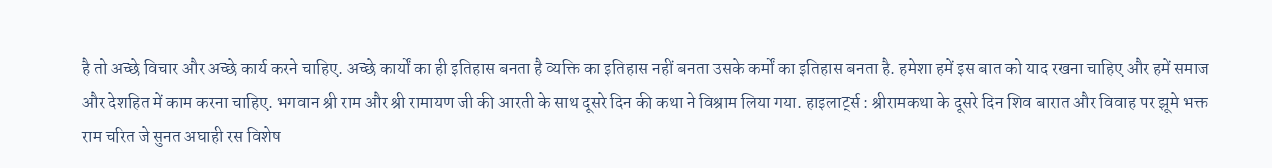है तो अच्छे विचार और अच्छे कार्य करने चाहिए. अच्छे कार्यों का ही इतिहास बनता है व्यक्ति का इतिहास नहीं बनता उसके कर्मों का इतिहास बनता है. हमेशा हमें इस बात को याद रखना चाहिए और हमें समाज और देशहित में काम करना चाहिए. भगवान श्री राम और श्री रामायण जी की आरती के साथ दूसरे दिन की कथा ने विश्राम लिया गया. हाइलार्ट्स : श्रीरामकथा के दूसरे दिन शिव बारात और विवाह पर झूमे भक्त
राम चरित जे सुनत अघाही रस विशेष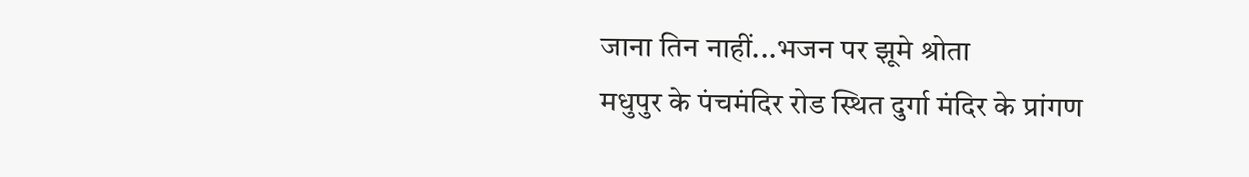जाना तिन नाहीं...भजन पर झूमे श्रोता
मधुपुर के पंचमंदिर रोड स्थित दुर्गा मंदिर के प्रांगण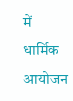में धार्मिक आयोजन